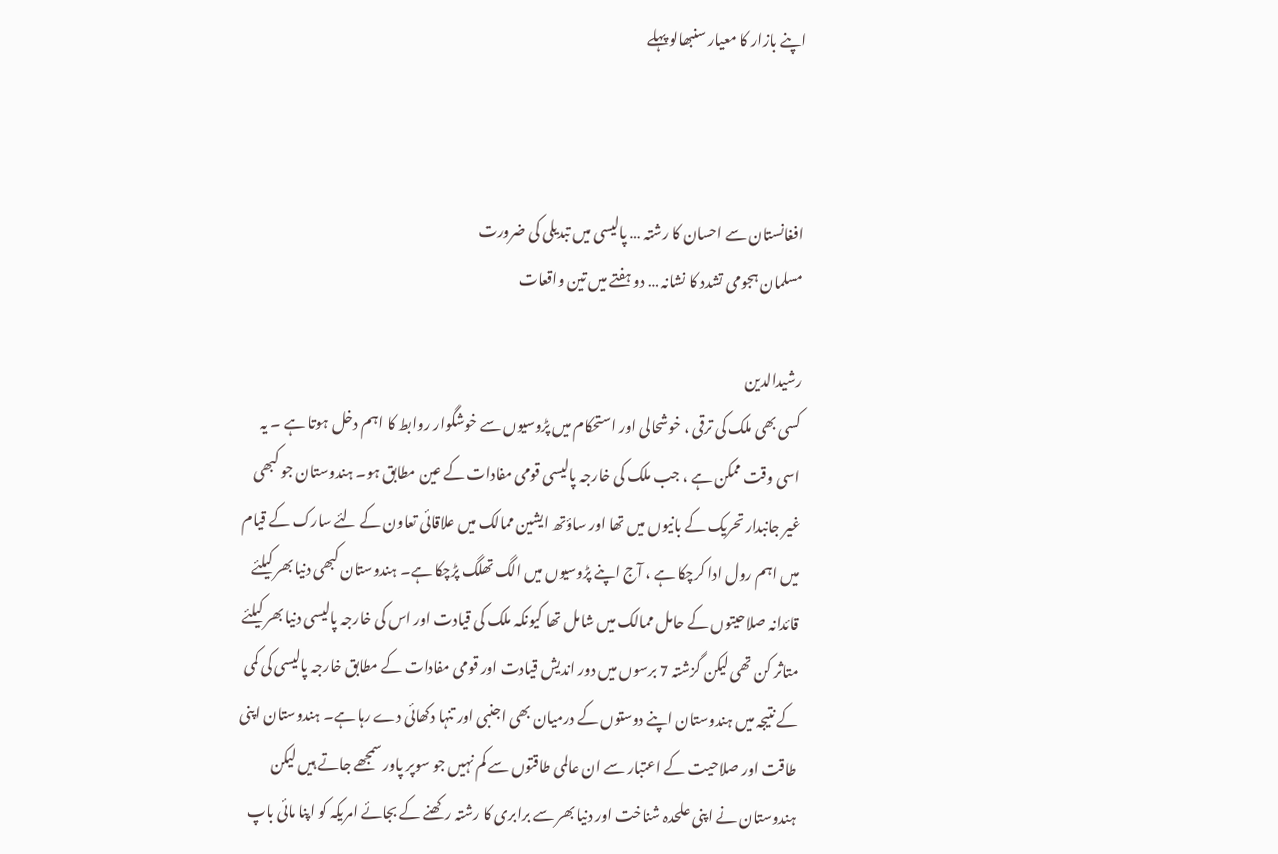اپنے بازار کا معیار سنبھالو پہلے



افغانستان سے احسان کا رشتہ … پالیسی میں تبدیلی کی ضرورت
مسلمان ہجومی تشدد کا نشانہ … دو ہفتے میں تین واقعات

رشیدالدین
کسی بھی ملک کی ترقی ، خوشحالی اور استحکام میں پڑوسیوں سے خوشگوار روابط کا اہم دخل ہوتا ہے ۔ یہ اسی وقت ممکن ہے ، جب ملک کی خارجہ پالیسی قومی مفادات کے عین مطابق ہو۔ ہندوستان جو کبھی غیر جانبدار تحریک کے بانیوں میں تھا اور ساؤتھ ایشین ممالک میں علاقائی تعاون کے لئے سارک کے قیام میں اہم رول ادا کرچکا ہے ، آج اپنے پڑوسیوں میں الگ تھلگ پڑچکا ہے۔ ہندوستان کبھی دنیا بھر کیلئے قائدانہ صلاحیتوں کے حامل ممالک میں شامل تھا کیونکہ ملک کی قیادت اور اس کی خارجہ پالیسی دنیا بھر کیلئے متاثر کن تھی لیکن گزشتہ 7 برسوں میں دور اندیش قیادت اور قومی مفادات کے مطابق خارجہ پالیسی کی کمی کے نتیجہ میں ہندوستان اپنے دوستوں کے درمیان بھی اجنبی اور تنہا دکھائی دے رہا ہے۔ ہندوستان اپنی طاقت اور صلاحیت کے اعتبار سے ان عالمی طاقتوں سے کم نہیں جو سوپر پاور سمجھے جاتے ہیں لیکن ہندوستان نے اپنی علحدہ شناخت اور دنیا بھر سے برابری کا رشتہ رکھنے کے بجائے امریکہ کو اپنا مائی باپ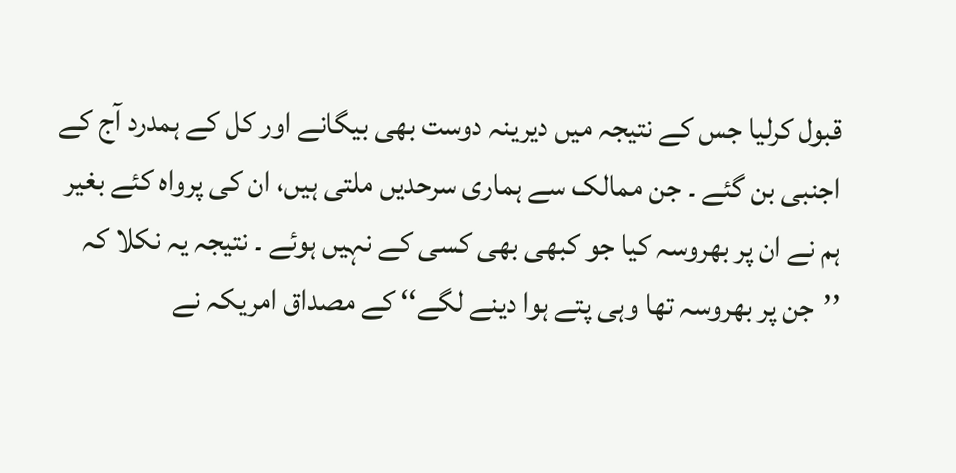قبول کرلیا جس کے نتیجہ میں دیرینہ دوست بھی بیگانے اور کل کے ہمدرد آج کے اجنبی بن گئے ۔ جن ممالک سے ہماری سرحدیں ملتی ہیں، ان کی پرواہ کئے بغیر ہم نے ان پر بھروسہ کیا جو کبھی بھی کسی کے نہیں ہوئے ۔ نتیجہ یہ نکلا کہ ’’جن پر بھروسہ تھا وہی پتے ہوا دینے لگے‘‘ کے مصداق امریکہ نے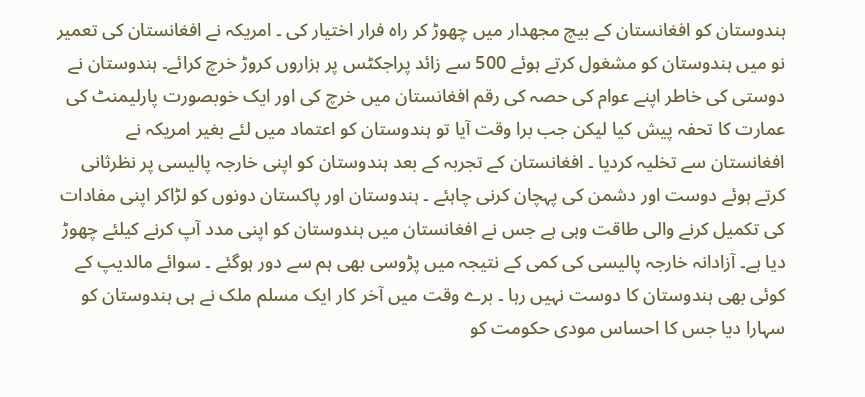ہندوستان کو افغانستان کے بیچ مجھدار میں چھوڑ کر راہ فرار اختیار کی ۔ امریکہ نے افغانستان کی تعمیر نو میں ہندوستان کو مشغول کرتے ہوئے 500 سے زائد پراجکٹس پر ہزاروں کروڑ خرچ کرائے۔ ہندوستان نے دوستی کی خاطر اپنے عوام کی حصہ کی رقم افغانستان میں خرچ کی اور ایک خوبصورت پارلیمنٹ کی عمارت کا تحفہ پیش کیا لیکن جب برا وقت آیا تو ہندوستان کو اعتماد میں لئے بغیر امریکہ نے افغانستان سے تخلیہ کردیا ۔ افغانستان کے تجربہ کے بعد ہندوستان کو اپنی خارجہ پالیسی پر نظرثانی کرتے ہوئے دوست اور دشمن کی پہچان کرنی چاہئے ۔ ہندوستان اور پاکستان دونوں کو لڑاکر اپنی مفادات کی تکمیل کرنے والی طاقت وہی ہے جس نے افغانستان میں ہندوستان کو اپنی مدد آپ کرنے کیلئے چھوڑ دیا ہے۔ آزادانہ خارجہ پالیسی کی کمی کے نتیجہ میں پڑوسی بھی ہم سے دور ہوگئے ۔ سوائے مالدیپ کے کوئی بھی ہندوستان کا دوست نہیں رہا ۔ برے وقت میں آخر کار ایک مسلم ملک نے ہی ہندوستان کو سہارا دیا جس کا احساس مودی حکومت کو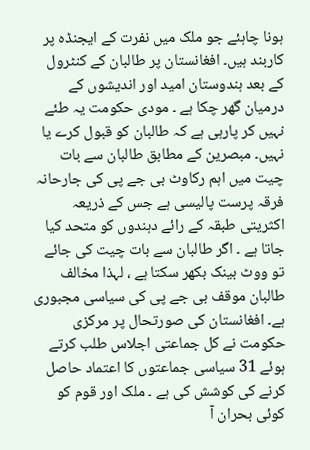ہونا چاہئے جو ملک میں نفرت کے ایجنڈہ پر کاربند ہیں۔ افغانستان پر طالبان کے کنٹرول کے بعد ہندوستان امید اور اندیشوں کے درمیان گھر چکا ہے ۔ مودی حکومت یہ طئے نہیں کر پارہی ہے کہ طالبان کو قبول کرے یا نہیں۔ مبصرین کے مطابق طالبان سے بات چیت میں اہم رکاوٹ بی جے پی کی جارحانہ فرقہ پرست پالیسی ہے جس کے ذریعہ اکثریتی طبقہ کے رائے دہندوں کو متحد کیا جاتا ہے ۔ اگر طالبان سے بات چیت کی جائے تو ووٹ بینک بکھر سکتا ہے ، لہذا مخالف طالبان موقف بی جے پی کی سیاسی مجبوری ہے۔ افغانستان کی صورتحال پر مرکزی حکومت نے کل جماعتی اجلاس طلب کرتے ہوئے 31 سیاسی جماعتوں کا اعتماد حاصل کرنے کی کوشش کی ہے ۔ ملک اور قوم کو کوئی بحران آ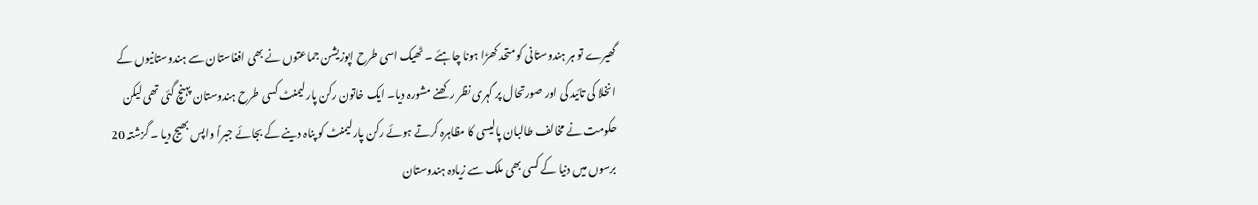گھیرے تو ہر ہندوستانی کو متحد کھڑا ہونا چاہئے ۔ ٹھیک اسی طرح اپوزیشن جماعتوں نے بھی افغاستان سے ہندوستانیوں کے انخلا کی تائید کی اور صورتحال پر گہری نظر رکھنے مشورہ دیا۔ ایک خاتون رکن پارلیمنٹ کسی طرح ہندوستان پہنچ گئی تھی لیکن حکومت نے مخالف طالبان پالیسی کا مظاہرہ کرتے ہوئے رکن پارلیمنٹ کو پناہ دینے کے بجائے جبراً واپس بھیج دیا ۔ گزشتہ 20 برسوں میں دنیا کے کسی بھی ملک سے زیادہ ہندوستان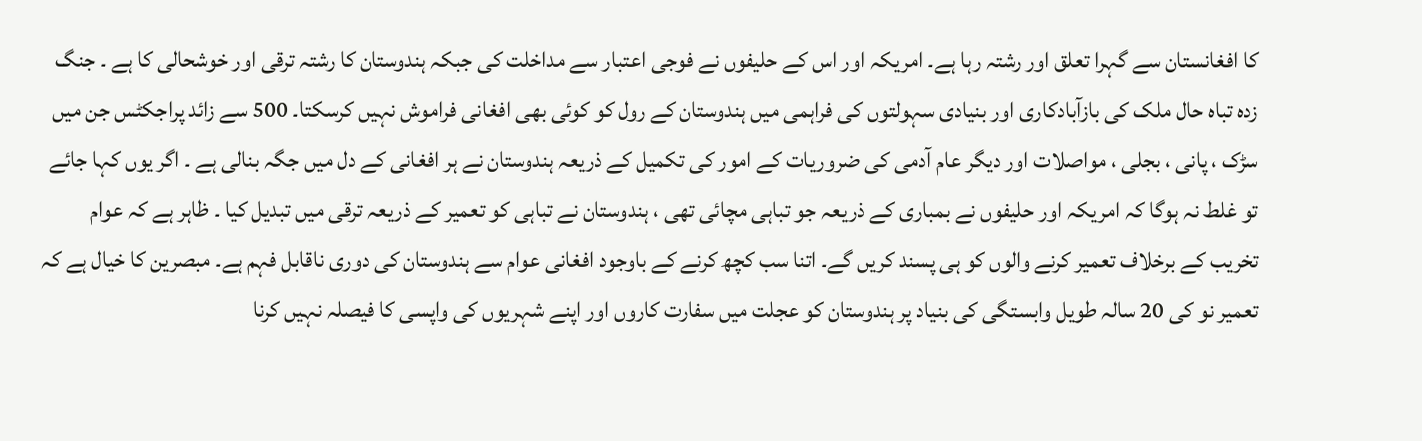کا افغانستان سے گہرا تعلق اور رشتہ رہا ہے۔ امریکہ اور اس کے حلیفوں نے فوجی اعتبار سے مداخلت کی جبکہ ہندوستان کا رشتہ ترقی اور خوشحالی کا ہے ۔ جنگ زدہ تباہ حال ملک کی بازآبادکاری اور بنیادی سہولتوں کی فراہمی میں ہندوستان کے رول کو کوئی بھی افغانی فراموش نہیں کرسکتا۔ 500 سے زائد پراجکٹس جن میں سڑک ، پانی ، بجلی ، مواصلات اور دیگر عام آدمی کی ضروریات کے امور کی تکمیل کے ذریعہ ہندوستان نے ہر افغانی کے دل میں جگہ بنالی ہے ۔ اگر یوں کہا جائے تو غلط نہ ہوگا کہ امریکہ اور حلیفوں نے بمباری کے ذریعہ جو تباہی مچائی تھی ، ہندوستان نے تباہی کو تعمیر کے ذریعہ ترقی میں تبدیل کیا ۔ ظاہر ہے کہ عوام تخریب کے برخلاف تعمیر کرنے والوں کو ہی پسند کریں گے۔ اتنا سب کچھ کرنے کے باوجود افغانی عوام سے ہندوستان کی دوری ناقابل فہم ہے۔ مبصرین کا خیال ہے کہ تعمیر نو کی 20 سالہ طویل وابستگی کی بنیاد پر ہندوستان کو عجلت میں سفارت کاروں اور اپنے شہریوں کی واپسی کا فیصلہ نہیں کرنا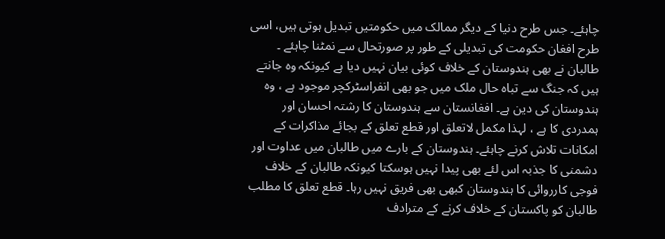چاہئے۔ جس طرح دنیا کے دیگر ممالک میں حکومتیں تبدیل ہوتی ہیں، اسی طرح افغان حکومت کی تبدیلی کے طور پر صورتحال سے نمٹنا چاہئے ۔ طالبان نے بھی ہندوستان کے خلاف کوئی بیان نہیں دیا ہے کیونکہ وہ جانتے ہیں کہ جنگ سے تباہ حال ملک میں جو بھی انفراسٹرکچر موجود ہے ، وہ ہندوستان کی دین ہے۔ افغانستان سے ہندوستان کا رشتہ احسان اور ہمدردی کا ہے ، لہذا مکمل لاتعلق اور قطع تعلق کے بجائے مذاکرات کے امکانات تلاش کرنے چاہئے۔ ہندوستان کے بارے میں طالبان میں عداوت اور دشمنی کا جذبہ اس لئے بھی پیدا نہیں ہوسکتا کیونکہ طالبان کے خلاف فوجی کارروائی کا ہندوستان کبھی بھی فریق نہیں رہا۔ قطع تعلق کا مطلب طالبان کو پاکستان کے خلاف کرنے کے مترادف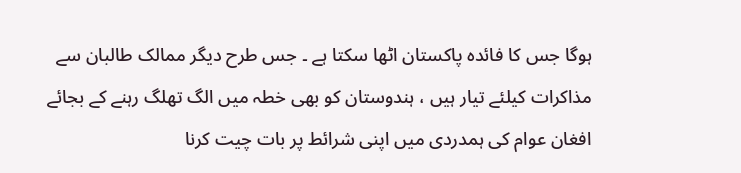ہوگا جس کا فائدہ پاکستان اٹھا سکتا ہے ۔ جس طرح دیگر ممالک طالبان سے مذاکرات کیلئے تیار ہیں ، ہندوستان کو بھی خطہ میں الگ تھلگ رہنے کے بجائے افغان عوام کی ہمدردی میں اپنی شرائط پر بات چیت کرنا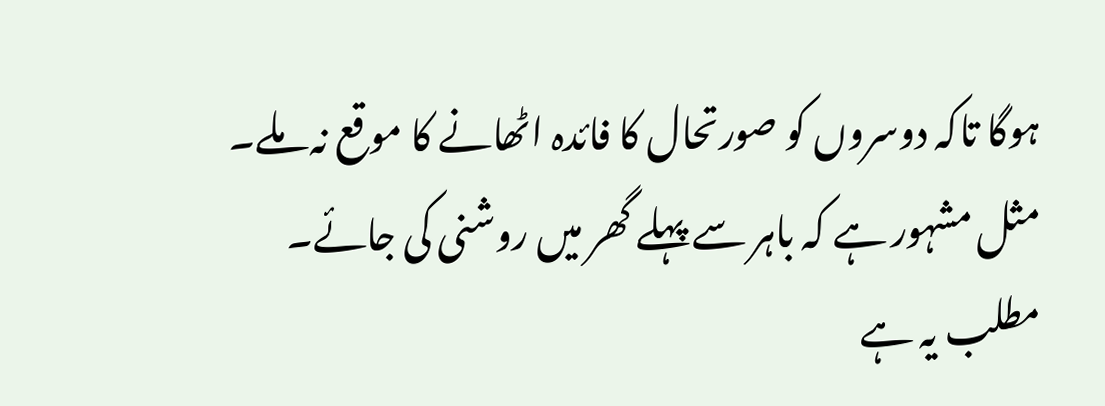ہوگا تاکہ دوسروں کو صورتحال کا فائدہ اٹھانے کا موقع نہ ملے۔
مثل مشہور ہے کہ باہر سے پہلے گھر میں روشنی کی جائے۔ مطلب یہ ہے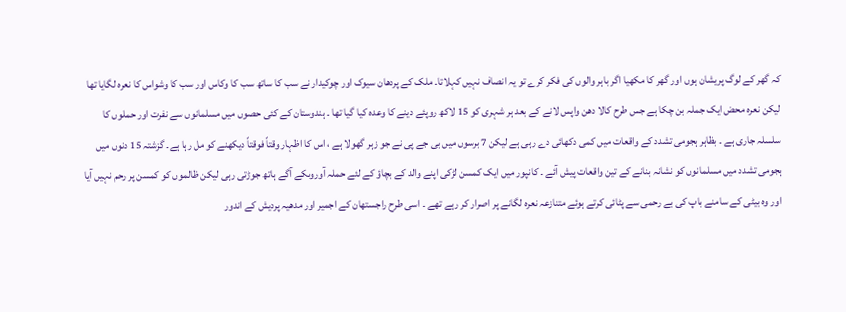کہ گھر کے لوگ پریشان ہوں اور گھر کا مکھیا اگر باہر والوں کی فکر کرے تو یہ انصاف نہیں کہلاتا۔ ملک کے پردھان سیوک اور چوکیدار نے سب کا ساتھ سب کا وکاس اور سب کا وشواس کا نعرہ لگایا تھا لیکن نعرہ محض ایک جملہ بن چکا ہے جس طرح کالا دھن واپس لانے کے بعد ہر شہری کو 15 لاکھ روپئے دینے کا وعدہ کیا گیا تھا ۔ ہندوستان کے کئی حصوں میں مسلمانوں سے نفرت اور حملوں کا سلسلہ جاری ہے ۔ بظاہر ہجومی تشدد کے واقعات میں کمی دکھائی دے رہی ہے لیکن 7 برسوں میں بی جے پی نے جو زہر گھولا ہے ، اس کا اظہار وقتاً فوقتاً دیکھنے کو مل رہا ہے۔ گزشتہ 15 دنوں میں ہجومی تشدد میں مسلمانوں کو نشانہ بنانے کے تین واقعات پیش آئے ۔ کانپور میں ایک کمسن لڑکی اپنے والد کے بچاؤ کے لئے حملہ آوروںکے آگے ہاتھ جوڑتی رہی لیکن ظالموں کو کمسن پر رحم نہیں آیا اور وہ بیٹی کے سامنے باپ کی بے رحمی سے پٹائی کرتے ہوئے متنازعہ نعرہ لگانے پر اصرار کر رہے تھے ۔ اسی طرح راجستھان کے اجمیر اور مدھیہ پردیش کے اندور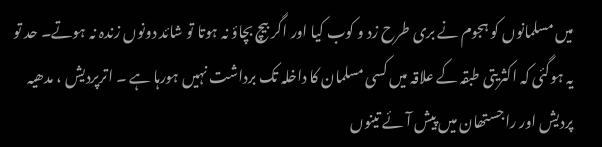میں مسلمانوں کو ہجوم نے بری طرح زد و کوب کیا اور اگر بیچ بچاؤ نہ ہوتا تو شائد دونوں زندہ نہ ہوتے۔ حد تو یہ ہوگئی کہ اکثریتی طبقہ کے علاقہ میں کسی مسلمان کا داخلہ تک برداشت نہیں ہورہا ہے ۔ اترپردیش ، مدھیہ پردیش اور راجستھان میں پیش آئے تینوں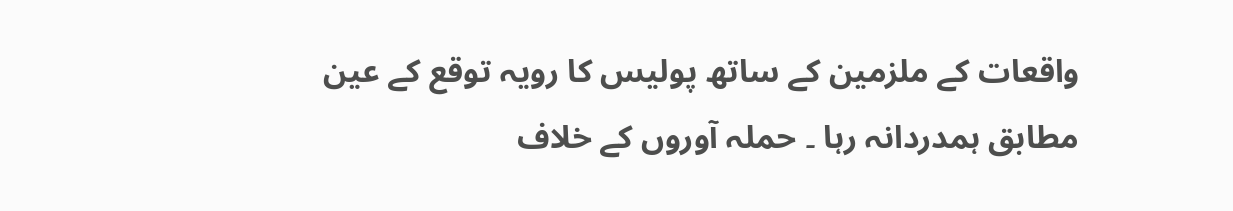واقعات کے ملزمین کے ساتھ پولیس کا رویہ توقع کے عین مطابق ہمدردانہ رہا ۔ حملہ آوروں کے خلاف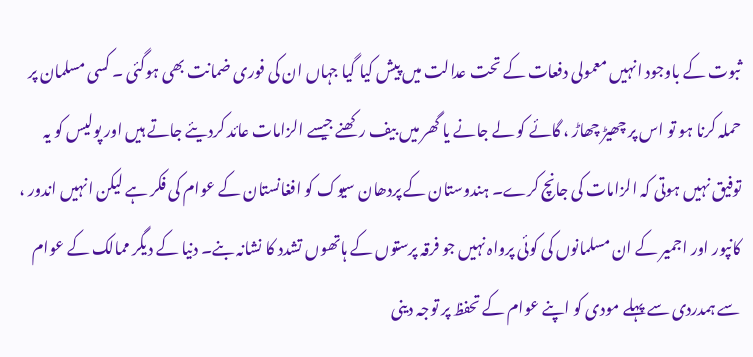ثبوت کے باوجود انہیں معمولی دفعات کے تحت عدالت میں پیش کیا گیا جہاں ان کی فوری ضمانت بھی ہوگئی ۔ کسی مسلمان پر حملہ کرنا ہو تو اس پر چھیڑ چھاڑ ، گائے کو لے جانے یا گھر میں بیف رکھنے جیسے الزامات عائد کردیئے جاتے ہیں اور پولیس کو یہ توفیق نہیں ہوتی کہ الزامات کی جانچ کرے۔ ہندوستان کے پردھان سیوک کو افغانستان کے عوام کی فکر ہے لیکن انہیں اندور ، کانپور اور اجمیر کے ان مسلمانوں کی کوئی پرواہ نہیں جو فرقہ پرستوں کے ہاتھوں تشدد کا نشانہ بنے۔ دنیا کے دیگر ممالک کے عوام سے ہمدردی سے پہلے مودی کو اپنے عوام کے تحفظ پر توجہ دینی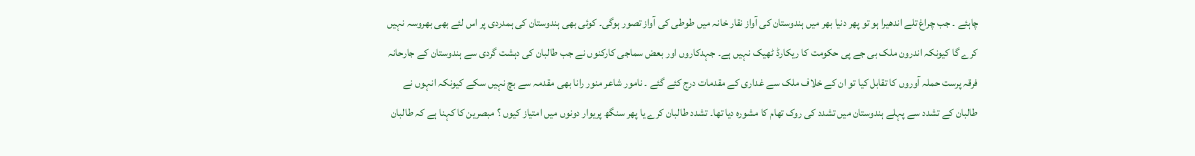چاہئے ۔ جب چراغ تلے اندھیرا ہو تو پھر دنیا بھر میں ہندوستان کی آواز نقار خانہ میں طوطی کی آواز تصور ہوگی۔ کوئی بھی ہندوستان کی ہمدردی پر اس لئے بھی بھروسہ نہیں کرے گا کیونکہ اندرون ملک بی جے پی حکومت کا ریکارڈ ٹھیک نہیں ہے۔ جہدکاروں اور بعض سماجی کارکنوں نے جب طالبان کی دہشت گردی سے ہندوستان کے جارحانہ فرقہ پرست حملہ آوروں کا تقابل کیا تو ان کے خلاف ملک سے غداری کے مقدمات درج کئے گئے ۔ نامور شاعر منور رانا بھی مقدمہ سے بچ نہیں سکے کیونکہ انہوں نے طالبان کے تشدد سے پہلے ہندوستان میں تشدد کی روک تھام کا مشورہ دیا تھا۔ تشدد طالبان کرے یا پھر سنگھ پریوار دونوں میں امتیاز کیوں ؟ مبصرین کا کہنا ہے کہ طالبان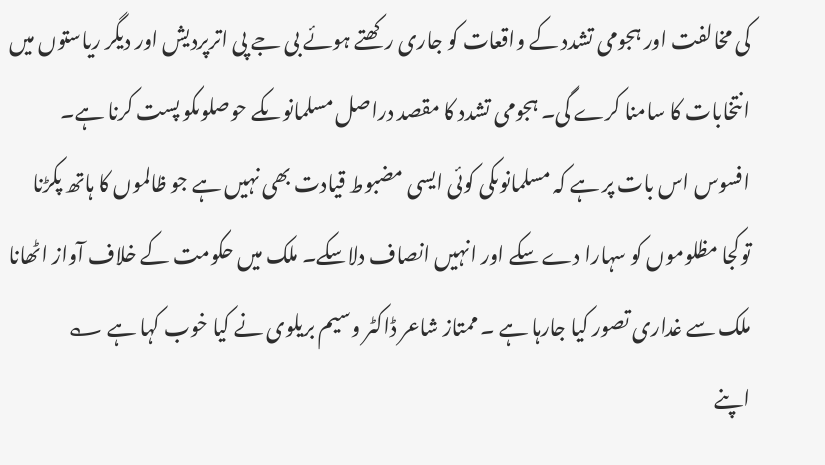کی مخالفت اور ہجومی تشدد کے واقعات کو جاری رکھتے ہوئے بی جے پی اترپردیش اور دیگر ریاستوں میں انتخابات کا سامنا کرے گی۔ ہجومی تشدد کا مقصد دراصل مسلمانوںکے حوصلوںکو پست کرنا ہے۔ افسوس اس بات پر ہے کہ مسلمانوںکی کوئی ایسی مضبوط قیادت بھی نہیں ہے جو ظالموں کا ہاتھ پکڑنا توکجا مظلوموں کو سہارا دے سکے اور انہیں انصاف دلاسکے۔ ملک میں حکومت کے خلاف آواز اٹھانا ملک سے غداری تصور کیا جارہا ہے ۔ ممتاز شاعر ڈاکٹر وسیم بریلوی نے کیا خوب کہا ہے ؎
اپنے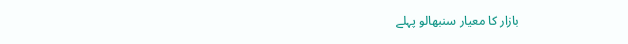بازار کا معیار سنبھالو پہلے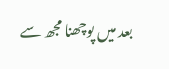بعد میں پوچھنا مجھ سے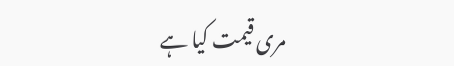مری قیمت کیا ہے